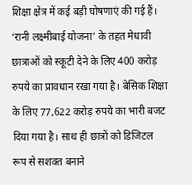शिक्षा क्षेत्र में कई बड़ी घोषणाएं की गई हैं। ‘रानी लक्ष्मीबाई योजना’ के तहत मेधावी छात्राओं को स्कूटी देने के लिए 400 करोड़ रुपये का प्रावधान रखा गया है। बेसिक शिक्षा के लिए 77,622 करोड़ रुपये का भारी बजट दिया गया है। साथ ही छात्रों को डिजिटल रूप से सशक्त बनाने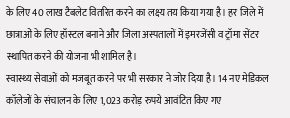के लिए 40 लाख टैबलेट वितरित करने का लक्ष्य तय किया गया है। हर जिले में छात्राओं के लिए हॉस्टल बनाने और जिला अस्पतालों में इमरजेंसी व ट्रॉमा सेंटर स्थापित करने की योजना भी शामिल है।
स्वास्थ्य सेवाओं को मजबूत करने पर भी सरकार ने जोर दिया है। 14 नए मेडिकल कॉलेजों के संचालन के लिए 1,023 करोड़ रुपये आवंटित किए गए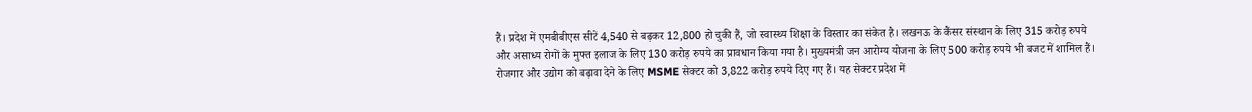हैं। प्रदेश में एमबीबीएस सीटें 4,540 से बढ़कर 12,800 हो चुकी हैं, जो स्वास्थ्य शिक्षा के विस्तार का संकेत है। लखनऊ के कैंसर संस्थान के लिए 315 करोड़ रुपये और असाध्य रोगों के मुफ्त इलाज के लिए 130 करोड़ रुपये का प्रावधान किया गया है। मुख्यमंत्री जन आरोग्य योजना के लिए 500 करोड़ रुपये भी बजट में शामिल हैं।
रोजगार और उद्योग को बढ़ावा देने के लिए MSME सेक्टर को 3,822 करोड़ रुपये दिए गए हैं। यह सेक्टर प्रदेश में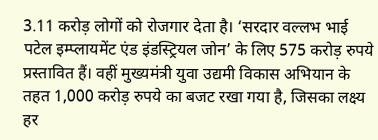3.11 करोड़ लोगों को रोजगार देता है। ‘सरदार वल्लभ भाई पटेल इम्प्लायमेंट एंड इंडस्ट्रियल जोन’ के लिए 575 करोड़ रुपये प्रस्तावित हैं। वहीं मुख्यमंत्री युवा उद्यमी विकास अभियान के तहत 1,000 करोड़ रुपये का बजट रखा गया है, जिसका लक्ष्य हर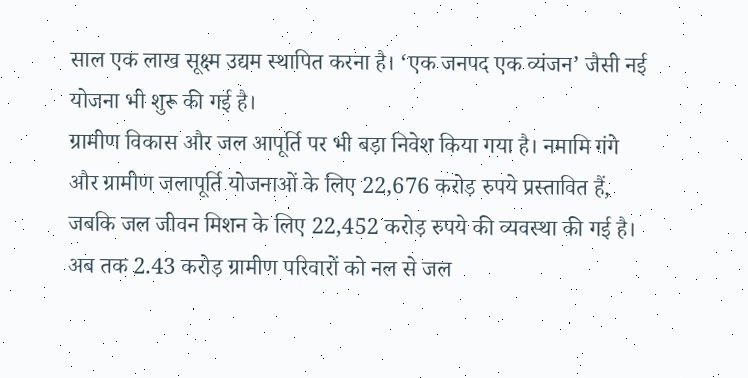साल एक लाख सूक्ष्म उद्यम स्थापित करना है। ‘एक जनपद एक व्यंजन’ जैसी नई योजना भी शुरू की गई है।
ग्रामीण विकास और जल आपूर्ति पर भी बड़ा निवेश किया गया है। नमामि गंगे और ग्रामीण जलापूर्ति योजनाओं के लिए 22,676 करोड़ रुपये प्रस्तावित हैं, जबकि जल जीवन मिशन के लिए 22,452 करोड़ रुपये की व्यवस्था की गई है। अब तक 2.43 करोड़ ग्रामीण परिवारों को नल से जल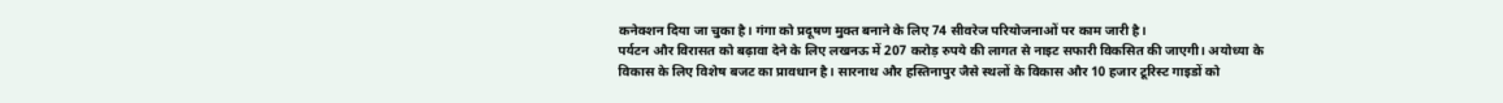कनेक्शन दिया जा चुका है। गंगा को प्रदूषण मुक्त बनाने के लिए 74 सीवरेज परियोजनाओं पर काम जारी है।
पर्यटन और विरासत को बढ़ावा देने के लिए लखनऊ में 207 करोड़ रुपये की लागत से नाइट सफारी विकसित की जाएगी। अयोध्या के विकास के लिए विशेष बजट का प्रावधान है। सारनाथ और हस्तिनापुर जैसे स्थलों के विकास और 10 हजार टूरिस्ट गाइडों को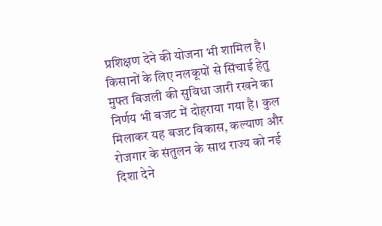प्रशिक्षण देने की योजना भी शामिल है।
किसानों के लिए नलकूपों से सिंचाई हेतु मुफ्त बिजली की सुविधा जारी रखने का निर्णय भी बजट में दोहराया गया है। कुल मिलाकर यह बजट विकास, कल्याण और रोजगार के संतुलन के साथ राज्य को नई दिशा देने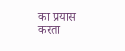का प्रयास करता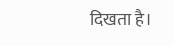दिखता है।